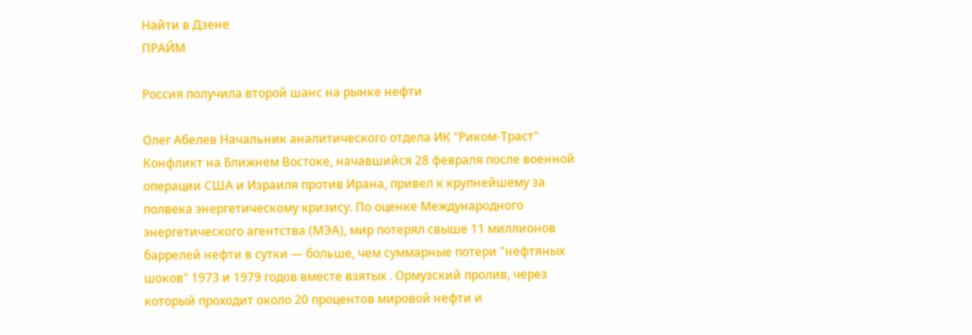Найти в Дзене
ПРАЙМ

Россия получила второй шанс на рынке нефти

Олег Абелев Начальник аналитического отдела ИК "Риком-Траст" Конфликт на Ближнем Востоке, начавшийся 28 февраля после военной операции США и Израиля против Ирана, привел к крупнейшему за полвека энергетическому кризису. По оценке Международного энергетического агентства (МЭА), мир потерял свыше 11 миллионов баррелей нефти в сутки — больше, чем суммарные потери "нефтяных шоков" 1973 и 1979 годов вместе взятых . Ормузский пролив, через который проходит около 20 процентов мировой нефти и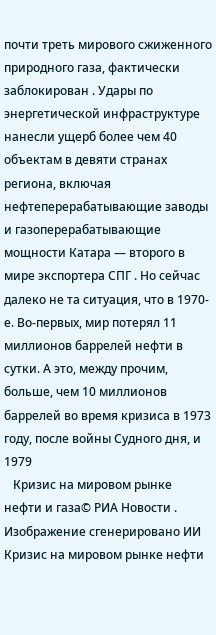почти треть мирового сжиженного природного газа, фактически заблокирован . Удары по энергетической инфраструктуре нанесли ущерб более чем 40 объектам в девяти странах региона, включая нефтеперерабатывающие заводы и газоперерабатывающие мощности Катара — второго в мире экспортера СПГ . Но сейчас далеко не та ситуация, что в 1970-е. Во-первых, мир потерял 11 миллионов баррелей нефти в сутки. А это, между прочим, больше, чем 10 миллионов баррелей во время кризиса в 1973 году, после войны Судного дня, и 1979
   Кризис на мировом рынке нефти и газа© РИА Новости . Изображение сгенерировано ИИ
Кризис на мировом рынке нефти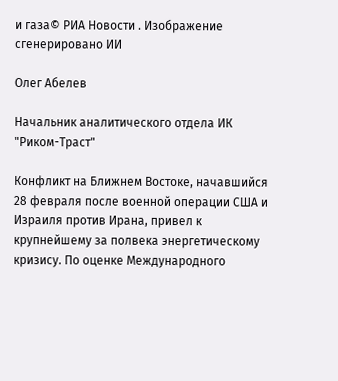и газа© РИА Новости . Изображение сгенерировано ИИ

Олег Абелев

Начальник аналитического отдела ИК "Риком-Траст"

Конфликт на Ближнем Востоке, начавшийся 28 февраля после военной операции США и Израиля против Ирана, привел к крупнейшему за полвека энергетическому кризису. По оценке Международного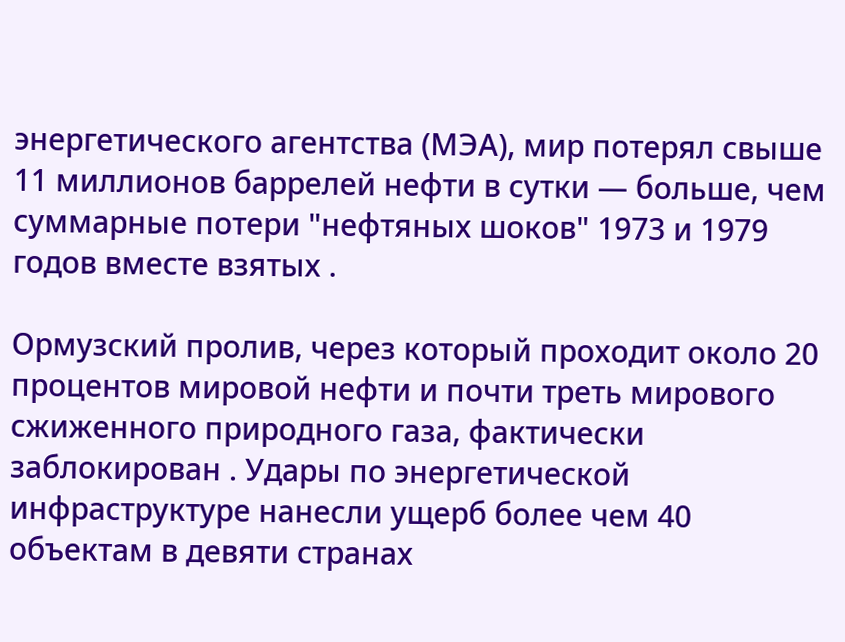энергетического агентства (МЭА), мир потерял свыше 11 миллионов баррелей нефти в сутки — больше, чем суммарные потери "нефтяных шоков" 1973 и 1979 годов вместе взятых .

Ормузский пролив, через который проходит около 20 процентов мировой нефти и почти треть мирового сжиженного природного газа, фактически заблокирован . Удары по энергетической инфраструктуре нанесли ущерб более чем 40 объектам в девяти странах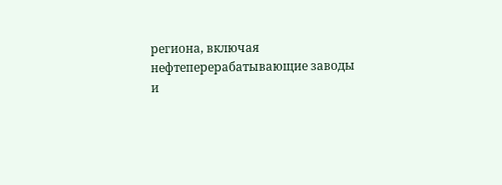региона, включая нефтеперерабатывающие заводы и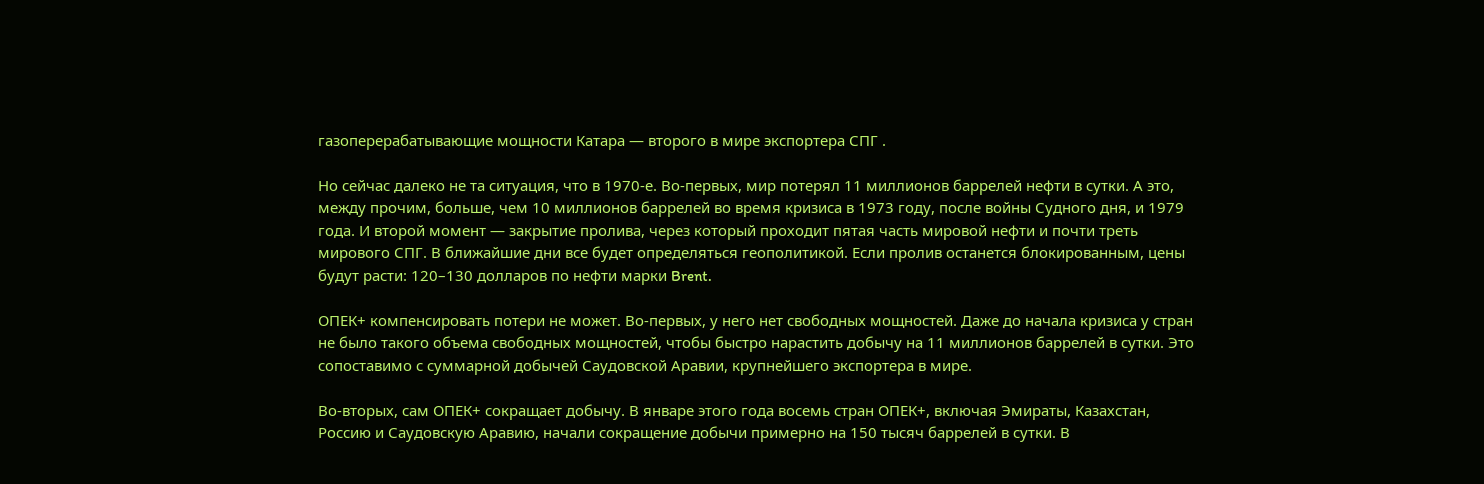газоперерабатывающие мощности Катара — второго в мире экспортера СПГ .

Но сейчас далеко не та ситуация, что в 1970-е. Во-первых, мир потерял 11 миллионов баррелей нефти в сутки. А это, между прочим, больше, чем 10 миллионов баррелей во время кризиса в 1973 году, после войны Судного дня, и 1979 года. И второй момент — закрытие пролива, через который проходит пятая часть мировой нефти и почти треть мирового СПГ. В ближайшие дни все будет определяться геополитикой. Если пролив останется блокированным, цены будут расти: 120–130 долларов по нефти марки Brent.

ОПЕК+ компенсировать потери не может. Во-первых, у него нет свободных мощностей. Даже до начала кризиса у стран не было такого объема свободных мощностей, чтобы быстро нарастить добычу на 11 миллионов баррелей в сутки. Это сопоставимо с суммарной добычей Саудовской Аравии, крупнейшего экспортера в мире.

Во-вторых, сам ОПЕК+ сокращает добычу. В январе этого года восемь стран ОПЕК+, включая Эмираты, Казахстан, Россию и Саудовскую Аравию, начали сокращение добычи примерно на 150 тысяч баррелей в сутки. В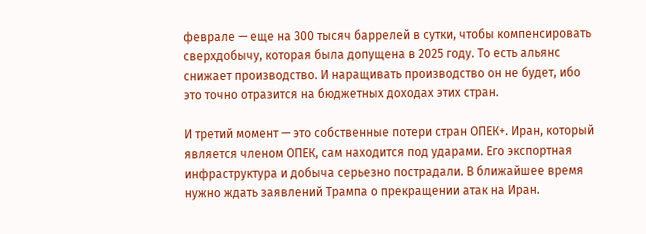феврале — еще на 300 тысяч баррелей в сутки, чтобы компенсировать сверхдобычу, которая была допущена в 2025 году. То есть альянс снижает производство. И наращивать производство он не будет, ибо это точно отразится на бюджетных доходах этих стран.

И третий момент — это собственные потери стран ОПЕК+. Иран, который является членом ОПЕК, сам находится под ударами. Его экспортная инфраструктура и добыча серьезно пострадали. В ближайшее время нужно ждать заявлений Трампа о прекращении атак на Иран.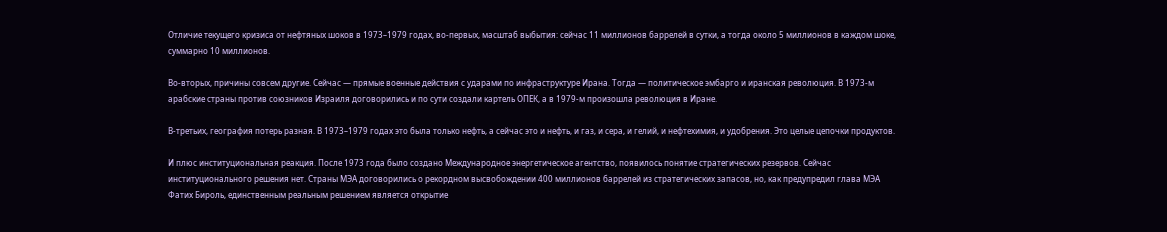Отличие текущего кризиса от нефтяных шоков в 1973–1979 годах, во-первых, масштаб выбытия: сейчас 11 миллионов баррелей в сутки, а тогда около 5 миллионов в каждом шоке, суммарно 10 миллионов.

Во-вторых, причины совсем другие. Сейчас — прямые военные действия с ударами по инфраструктуре Ирана. Тогда — политическое эмбарго и иранская революция. В 1973-м арабские страны против союзников Израиля договорились и по сути создали картель ОПЕК, а в 1979-м произошла революция в Иране.

В-третьих, география потерь разная. В 1973–1979 годах это была только нефть, а сейчас это и нефть, и газ, и сера, и гелий, и нефтехимия, и удобрения. Это целые цепочки продуктов.

И плюс институциональная реакция. После 1973 года было создано Международное энергетическое агентство, появилось понятие стратегических резервов. Сейчас институционального решения нет. Страны МЭА договорились о рекордном высвобождении 400 миллионов баррелей из стратегических запасов, но, как предупредил глава МЭА Фатих Бироль, единственным реальным решением является открытие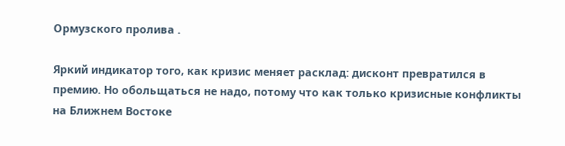Ормузского пролива .

Яркий индикатор того, как кризис меняет расклад: дисконт превратился в премию. Но обольщаться не надо, потому что как только кризисные конфликты на Ближнем Востоке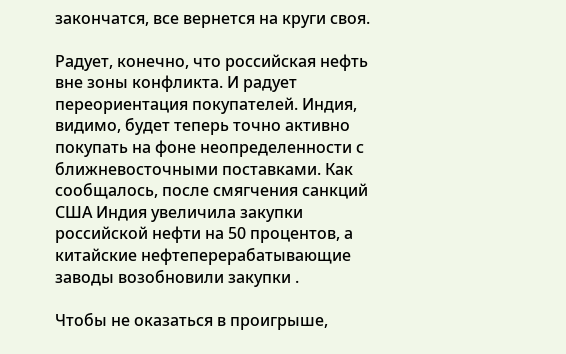закончатся, все вернется на круги своя.

Радует, конечно, что российская нефть вне зоны конфликта. И радует переориентация покупателей. Индия, видимо, будет теперь точно активно покупать на фоне неопределенности с ближневосточными поставками. Как сообщалось, после смягчения санкций США Индия увеличила закупки российской нефти на 50 процентов, а китайские нефтеперерабатывающие заводы возобновили закупки .

Чтобы не оказаться в проигрыше,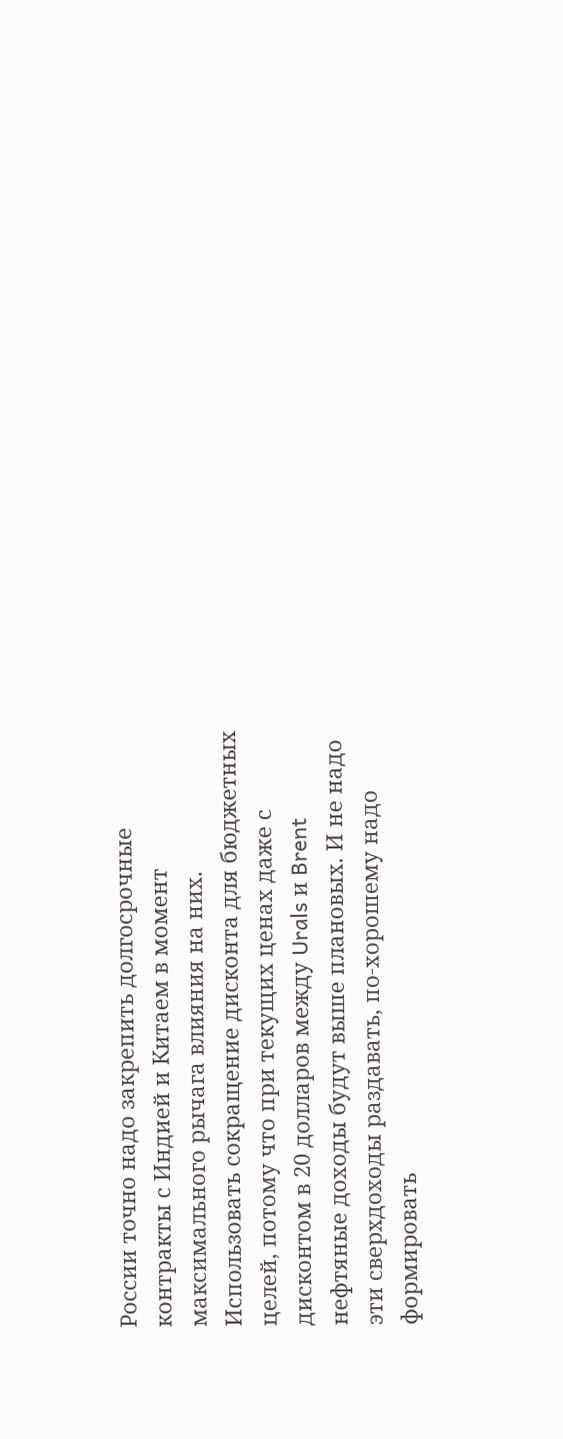России точно надо закрепить долгосрочные контракты с Индией и Китаем в момент максимального рычага влияния на них. Использовать сокращение дисконта для бюджетных целей, потому что при текущих ценах даже с дисконтом в 20 долларов между Urals и Brent нефтяные доходы будут выше плановых. И не надо эти сверхдоходы раздавать, по-хорошему надо формировать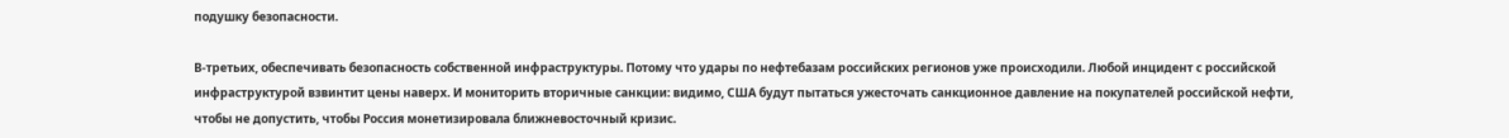подушку безопасности.

В-третьих, обеспечивать безопасность собственной инфраструктуры. Потому что удары по нефтебазам российских регионов уже происходили. Любой инцидент с российской инфраструктурой взвинтит цены наверх. И мониторить вторичные санкции: видимо, США будут пытаться ужесточать санкционное давление на покупателей российской нефти, чтобы не допустить, чтобы Россия монетизировала ближневосточный кризис.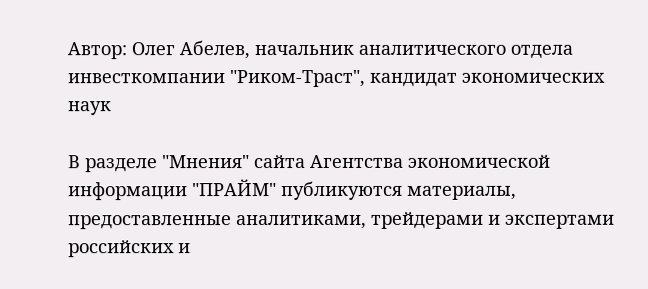Автор: Олег Абелев, начальник аналитического отдела инвесткомпании "Риком-Траст", кандидат экономических наук

В разделе "Мнения" сайта Агентства экономической информации "ПРАЙМ" публикуются материалы, предоставленные аналитиками, трейдерами и экспертами российских и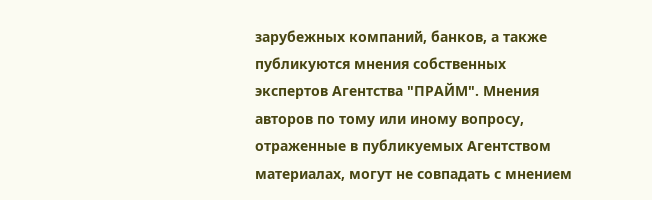зарубежных компаний, банков, а также публикуются мнения собственных экспертов Агентства "ПРАЙМ". Мнения авторов по тому или иному вопросу, отраженные в публикуемых Агентством материалах, могут не совпадать с мнением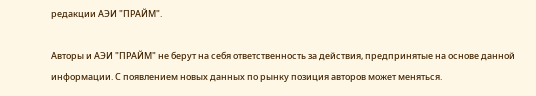редакции АЭИ "ПРАЙМ".

Авторы и АЭИ "ПРАЙМ" не берут на себя ответственность за действия, предпринятые на основе данной информации. С появлением новых данных по рынку позиция авторов может меняться.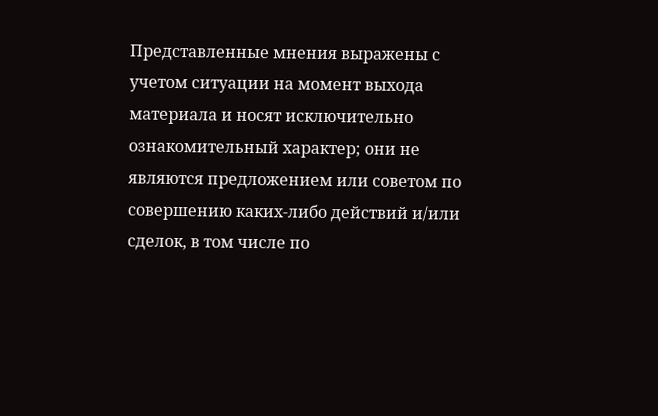Представленные мнения выражены с учетом ситуации на момент выхода материала и носят исключительно ознакомительный характер; они не являются предложением или советом по совершению каких-либо действий и/или сделок, в том числе по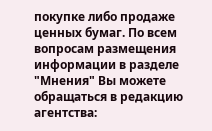покупке либо продаже ценных бумаг. По всем вопросам размещения информации в разделе "Мнения" Вы можете обращаться в редакцию агентства: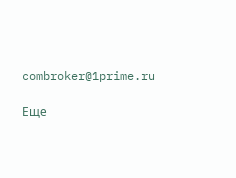combroker@1prime.ru

Еще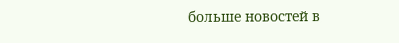больше новостей в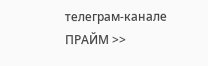телеграм-канале ПРАЙМ >>